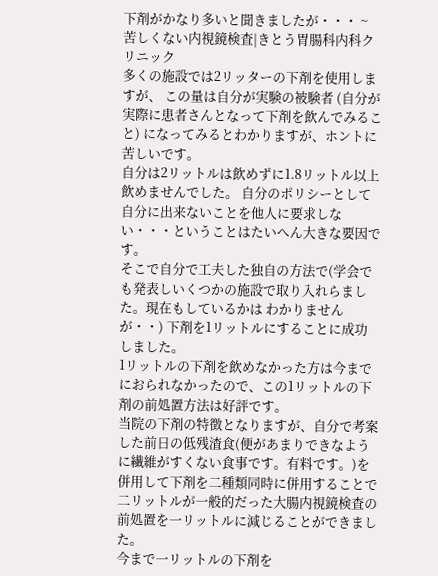下剤がかなり多いと聞きましたが・・・ ~ 苦しくない内視鏡検査|きとう胃腸科内科クリニック
多くの施設では2リッターの下剤を使用しますが、 この量は自分が実験の被験者 (自分が実際に患者さんとなって下剤を飲んでみること) になってみるとわかりますが、ホントに苦しいです。
自分は2リットルは飲めずに1.8リットル以上飲めませんでした。 自分のポリシーとして自分に出来ないことを他人に要求しない・・・ということはたいへん大きな要因です。
そこで自分で工夫した独自の方法で(学会でも発表しいくつかの施設で取り入れらました。現在もしているかは わかりませんが・・) 下剤を1リットルにすることに成功しました。
1リットルの下剤を飲めなかった方は今までにおられなかったので、この1リットルの下剤の前処置方法は好評です。
当院の下剤の特徴となりますが、自分で考案した前日の低残渣食(便があまりできなように繊維がすくない食事です。有料です。)を併用して下剤を二種類同時に併用することで二リットルが一般的だった大腸内視鏡検査の前処置を一リットルに減じることができました。
今まで一リットルの下剤を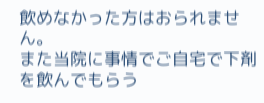飲めなかった方はおられません。
また当院に事情でご自宅で下剤を飲んでもらう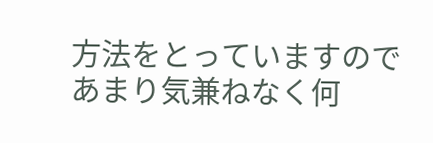方法をとっていますので
あまり気兼ねなく何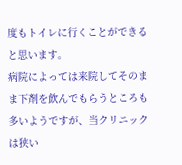度もトイレに行くことができると思います。
病院によっては来院してそのまま下剤を飲んでもらうところも多いようですが、当クリニックは狭い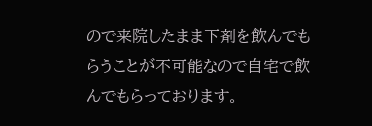ので来院したまま下剤を飲んでもらうことが不可能なので自宅で飲んでもらっております。